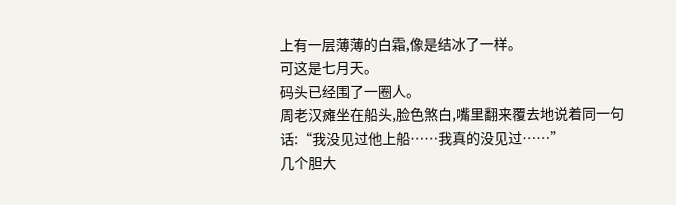上有一层薄薄的白霜,像是结冰了一样。
可这是七月天。
码头已经围了一圈人。
周老汉瘫坐在船头,脸色煞白,嘴里翻来覆去地说着同一句话:“我没见过他上船……我真的没见过……”
几个胆大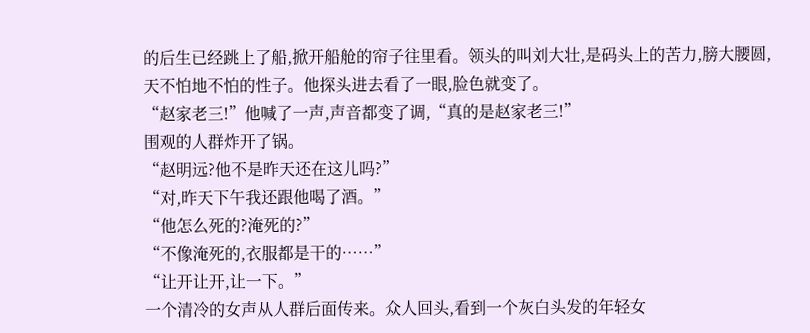的后生已经跳上了船,掀开船舱的帘子往里看。领头的叫刘大壮,是码头上的苦力,膀大腰圆,天不怕地不怕的性子。他探头进去看了一眼,脸色就变了。
“赵家老三!”他喊了一声,声音都变了调,“真的是赵家老三!”
围观的人群炸开了锅。
“赵明远?他不是昨天还在这儿吗?”
“对,昨天下午我还跟他喝了酒。”
“他怎么死的?淹死的?”
“不像淹死的,衣服都是干的……”
“让开让开,让一下。”
一个清冷的女声从人群后面传来。众人回头,看到一个灰白头发的年轻女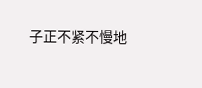子正不紧不慢地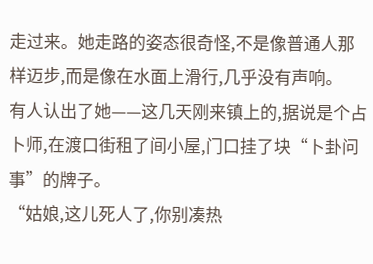走过来。她走路的姿态很奇怪,不是像普通人那样迈步,而是像在水面上滑行,几乎没有声响。
有人认出了她——这几天刚来镇上的,据说是个占卜师,在渡口街租了间小屋,门口挂了块“卜卦问事”的牌子。
“姑娘,这儿死人了,你别凑热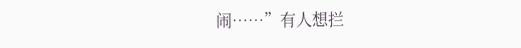闹……”有人想拦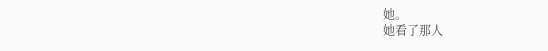她。
她看了那人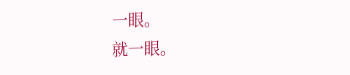一眼。
就一眼。